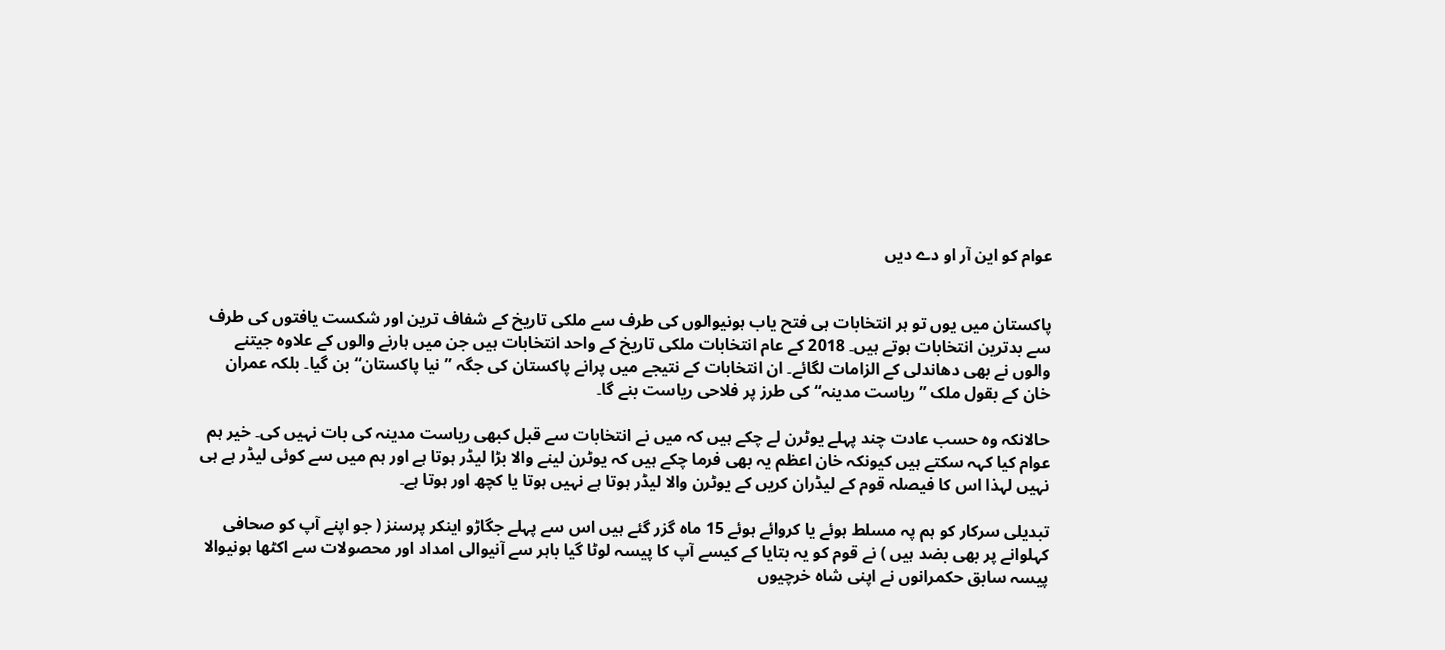عوام کو این آر او دے دیں


پاکستان میں یوں تو ہر انتخابات ہی فتح یاب ہونیوالوں کی طرف سے ملکی تاریخ کے شفاف ترین اور شکست یافتوں کی طرف سے بدترین انتخابات ہوتے ہیں۔ 2018 کے عام انتخابات ملکی تاریخ کے واحد انتخابات ہیں جن میں ہارنے والوں کے علاوہ جیتنے والوں نے بھی دھاندلی کے الزامات لگائے۔ ان انتخابات کے نتیجے میں پرانے پاکستان کی جگہ ”نیا پاکستان“ بن گیا۔ بلکہ عمران خان کے بقول ملک ”ریاست مدینہ“ کی طرز پر فلاحی ریاست بنے گا۔

حالانکہ وہ حسب عادت چند پہلے یوٹرن لے چکے ہیں کہ میں نے انتخابات سے قبل کبھی ریاست مدینہ کی بات نہیں کی۔ خیر ہم عوام کیا کہہ سکتے ہیں کیونکہ خان اعظم یہ بھی فرما چکے ہیں کہ یوٹرن لینے والا بڑا لیڈر ہوتا ہے اور ہم میں سے کوئی لیڈر ہے ہی نہیں لہذا اس کا فیصلہ قوم کے لیڈران کریں کے یوٹرن والا لیڈر ہوتا ہے نہیں ہوتا یا کچھ اور ہوتا ہے۔

تبدیلی سرکار کو ہم پہ مسلط ہوئے یا کروائے ہوئے 15 ماہ گزر گئے ہیں اس سے پہلے جگاڑو اینکر پرسنز ( جو اپنے آپ کو صحافی کہلوانے پر بھی بضد ہیں ) نے قوم کو یہ بتایا کے کیسے آپ کا پیسہ لوٹا گیا باہر سے آنیوالی امداد اور محصولات سے اکٹھا ہونیوالا پیسہ سابق حکمرانوں نے اپنی شاہ خرچیوں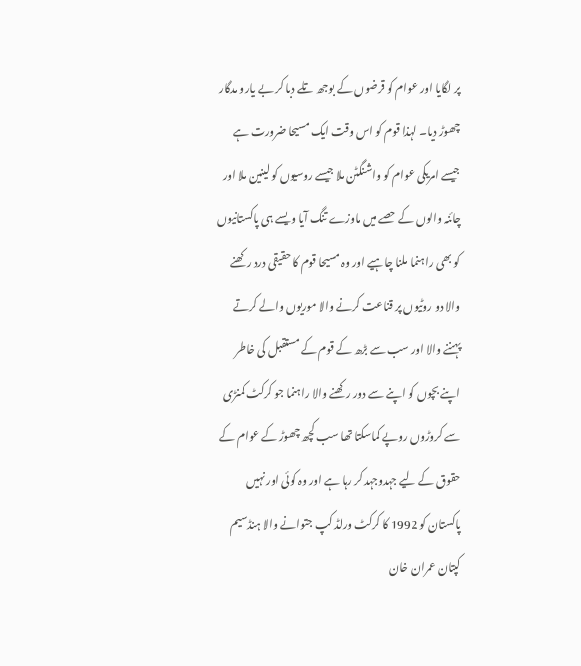پر لگایا اور عوام کو قرضوں کے بوجھ تلے دبا کر بے یارو مدگار چھوڑ دیا۔ لہذا قوم کو اس وقت ایک مسیحا ضرورت ہے جیسے امریکی عوام کو واشنگٹن ملا جیسے روسیوں کو لینین ملا اور چائنہ والوں کے حصے میں ماوزے تنگ آیا ویسے ہی پاکستانیوں کو بھی راہنما ملنا چاہیے اور وہ مسیحا قوم کا حقیقی درد رکھنے والا دو روٹیوں پر قناعت کرنے والا موریوں والے کرتے پہننے والا اور سب سے بڑھ کے قوم کے مستقبل کی خاطر اپنے بچوں کو اپنے سے دور رکھنے والا راہنما جو کرکٹ کمنڑی سے کروڑوں روپے کماسکتا تھا سب کچھ چھوڑ کے عوام کے حقوق کے لیے جہدوجہد کر رہا ہے اور وہ کوئی اور نہیں پاکستان کو 1992 کا کرکٹ ورلڈ کپ جتوانے والا ہنڈسیم کپتان عمران خان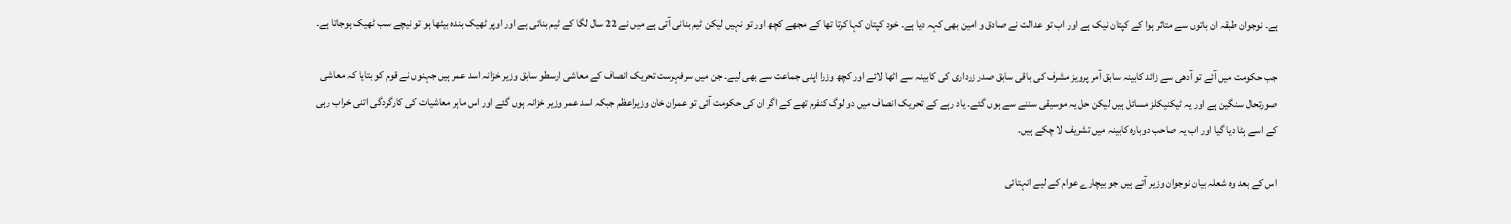ہے۔ نوجوان طبقہ ان باتوں سے متاثر ہوا کے کپتان نیک ہے اور اب تو عدالت نے صادق و امین بھی کہہ دیا ہے۔ خود کپتان کہا کرتا تھا کے مجھے کچھ اور تو نہیں لیکن ٹیم بنانی آتی ہے میں نے 22 سال لگا کے ٹیم بنائی ہے اور اوپر ٹھیک بندہ بیٹھا ہو تو نیچے سب ٹھیک ہوجاتا ہے۔

جب حکومت میں آئے تو آدھی سے زائد کابینہ سابق آمر پرویز مشرف کی باقی سابق صدر زرداری کی کابینہ سے اٹھا لائے اور کچھ وزرا اپنی جماعت سے بھی لیے۔ جن میں سرفہرست تحریک انصاف کے معاشی ارسطو سابق وزیر خزانہ اسد عمر ہیں جہنوں نے قوم کو بتایا کہ معاشی صورتحال سنگین ہے اور یہ ٹیکنیکلز مسائل ہیں لیکن حل یہ موسیقی سننے سے ہوں گئے۔ یاد رہے کے تحریک انصاف میں دو لوگ کنفرم تھے کے اگر ان کی حکومت آئی تو عمران خان وزیراعظم جبکہ اسد عمر وزیر خزانہ ہوں گئے اور اس ماہر معاشیات کی کارگردگی اتنی خراب رہی کے اسے ہٹا دیا گیا اور اب یہ صاحب دوبارہ کابینہ میں تشریف لا چکے ہیں۔

اس کے بعد وہ شعلہ بیان نوجوان وزیر آتے ہیں جو بیچارے عوام کے لیے انہتائی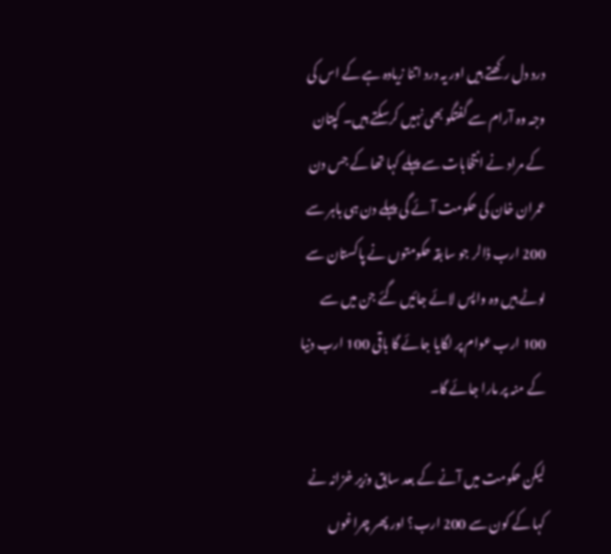درد دل رکھتے ہیں اور یہ درد اتنا زیادہ ہے کے اس کی وجہ وہ آرام سے گفتگو بھی نہیں کرسکتے ہیں۔ کپتان کے مراد نے انتخابات سے پہلے کہا تھا کے جس دن عمران خان کی حکومت آئے گی پہلے دن ہی باہر سے 200 ارب ڈالر جو سابقہ حکومتوں نے پاکستان سے لوٹے ہیں وہ واپس لائے جائیں گئے جن میں سے 100 ارب عوام پر لگایا جائے گا باقی 100 ارب دنیا کے منہ پر مارا جائے گا۔

لیکن حکومت میں آنے کے بعد سابق وزیر خزانہ نے کہا کے کون سے 200 ارب؟ اور پھر چراغوں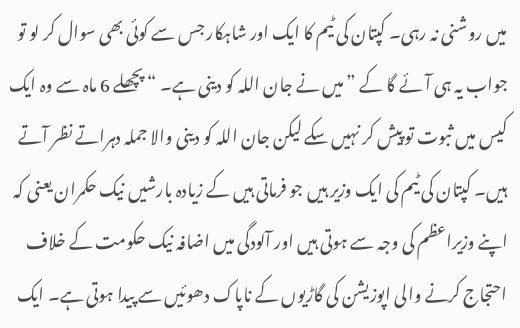میں روشنی نہ رہی۔ کپتان کی ٹیم کا ایک اور شاہکار جس سے کوئی بھی سوال کر لو تو جواب یہ ہی آئے گا کے ”میں نے جان اللہ کو دینی ہے۔ “ پچھلے 6 ماہ سے وہ ایک کیس میں ثبوت تو پیش کر نہیں سکے لیکن جان اللہ کو دینی والا جملہ دہراتے نظر آتے ہیں۔ کپتان کی ٹیم کی ایک وزیر ہیں جو فرماتی ہیں کے زیادہ بارشیں نیک حکمران یعنی کہ اپنے وزیراعظم کی وجہ سے ہوتی ہیں اور آلودگی میں اضافہ نیک حکومت کے خلاف احتجاج کرنے والی اپوزیشن کی گاڑیوں کے ناپاک دھوئیں سے پیدا ہوتی ہے۔ ایک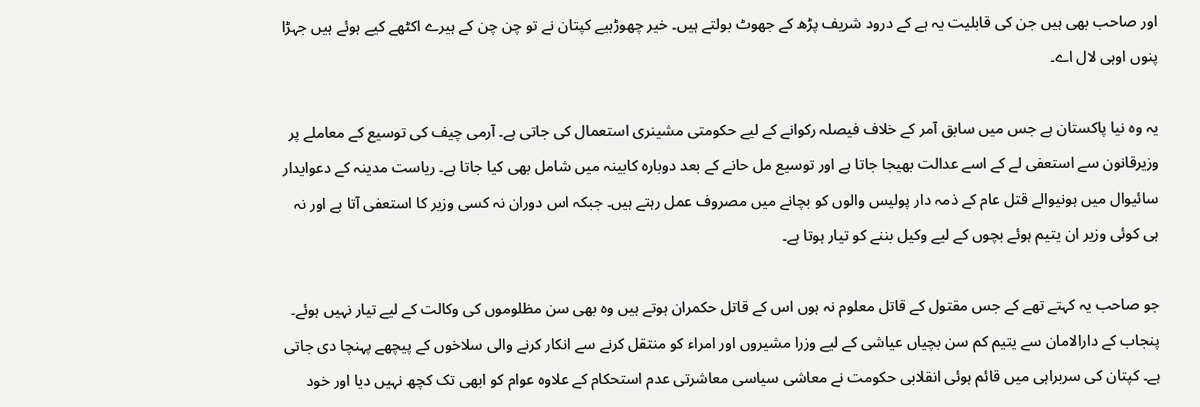اور صاحب بھی ہیں جن کی قابلیت یہ ہے کے درود شریف پڑھ کے جھوٹ بولتے ہیں۔ خیر چھوڑہیے کپتان نے تو چن چن کے ہیرے اکٹھے کیے ہوئے ہیں جہڑا پنوں اوہی لال اے۔

یہ وہ نیا پاکستان ہے جس میں سابق آمر کے خلاف فیصلہ رکوانے کے لیے حکومتی مشینری استعمال کی جاتی ہے۔ آرمی چیف کی توسیع کے معاملے پر وزیرقانون سے استعفی لے کے اسے عدالت بھیجا جاتا ہے اور توسیع مل حانے کے بعد دوبارہ کابینہ میں شامل بھی کیا جاتا ہے۔ ریاست مدینہ کے دعوایدار سائیوال میں ہونیوالے قتل عام کے ذمہ دار پولیس والوں کو بچانے میں مصروف عمل رہتے ہیں۔ جبکہ اس دوران نہ کسی وزیر کا استعفی آتا ہے اور نہ ہی کوئی وزیر ان یتیم ہوئے بچوں کے لیے وکیل بننے کو تیار ہوتا ہے۔

جو صاحب یہ کہتے تھے کے جس مقتول کے قاتل معلوم نہ ہوں اس کے قاتل حکمران ہوتے ہیں وہ بھی سن مظلوموں کی وکالت کے لیے تیار نہیں ہوئے۔ پنجاب کے دارالامان سے یتیم کم سن بچیاں عیاشی کے لیے وزرا مشیروں اور امراء کو منتقل کرنے سے انکار کرنے والی سلاخوں کے پیچھے پہنچا دی جاتی ہے۔ کپتان کی سربراہی میں قائم ہوئی انقلابی حکومت نے معاشی سیاسی معاشرتی عدم استحکام کے علاوہ عوام کو ابھی تک کچھ نہیں دیا اور خود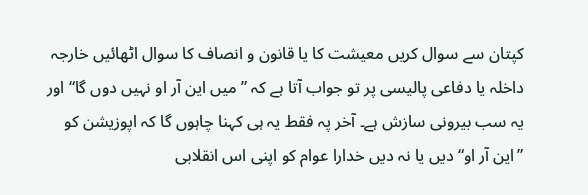کپتان سے سوال کریں معیشت کا یا قانون و انصاف کا سوال اٹھائیں خارجہ داخلہ یا دفاعی پالیسی پر تو جواب آتا ہے کہ ”میں این آر او نہیں دوں گا“ اور یہ سب بیرونی سازش ہے۔ آخر پہ فقط یہ ہی کہنا چاہوں گا کہ اپوزیشن کو ”این آر او“ دیں یا نہ دیں خدارا عوام کو اپنی اس انقلابی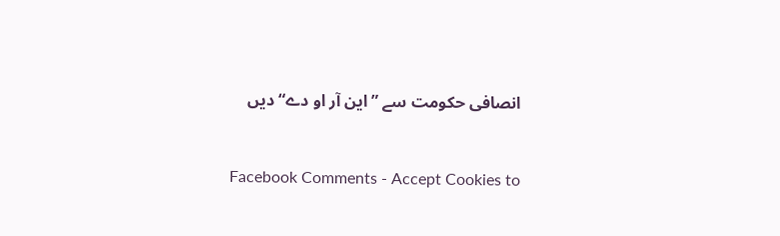انصافی حکومت سے ”این آر او دے“ دیں


Facebook Comments - Accept Cookies to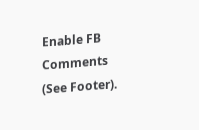Enable FB Comments (See Footer).